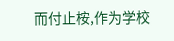而付止桉,作为学校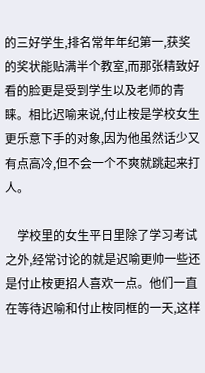的三好学生,排名常年年纪第一,获奖的奖状能贴满半个教室,而那张精致好看的脸更是受到学生以及老师的青睐。相比迟喻来说,付止桉是学校女生更乐意下手的对象,因为他虽然话少又有点高冷,但不会一个不爽就跳起来打人。

    学校里的女生平日里除了学习考试之外,经常讨论的就是迟喻更帅一些还是付止桉更招人喜欢一点。他们一直在等待迟喻和付止桉同框的一天,这样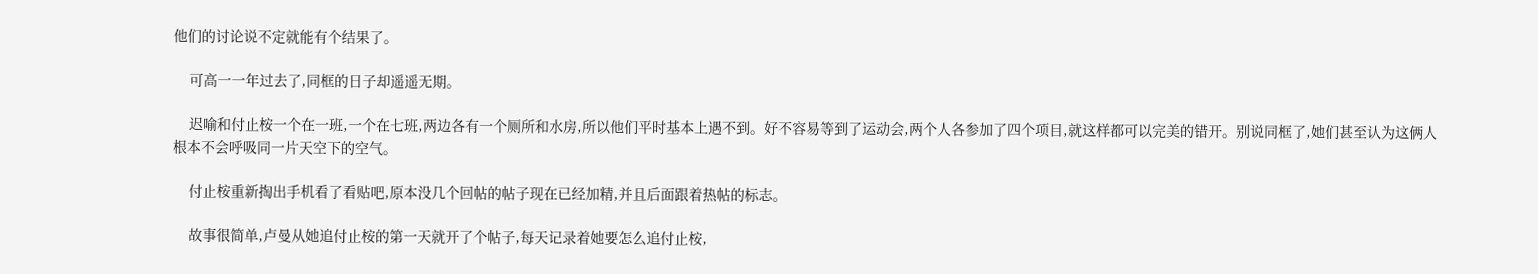他们的讨论说不定就能有个结果了。

    可高一一年过去了,同框的日子却遥遥无期。

    迟喻和付止桉一个在一班,一个在七班,两边各有一个厕所和水房,所以他们平时基本上遇不到。好不容易等到了运动会,两个人各参加了四个项目,就这样都可以完美的错开。别说同框了,她们甚至认为这俩人根本不会呼吸同一片天空下的空气。

    付止桉重新掏出手机看了看贴吧,原本没几个回帖的帖子现在已经加精,并且后面跟着热帖的标志。

    故事很简单,卢曼从她追付止桉的第一天就开了个帖子,每天记录着她要怎么追付止桉,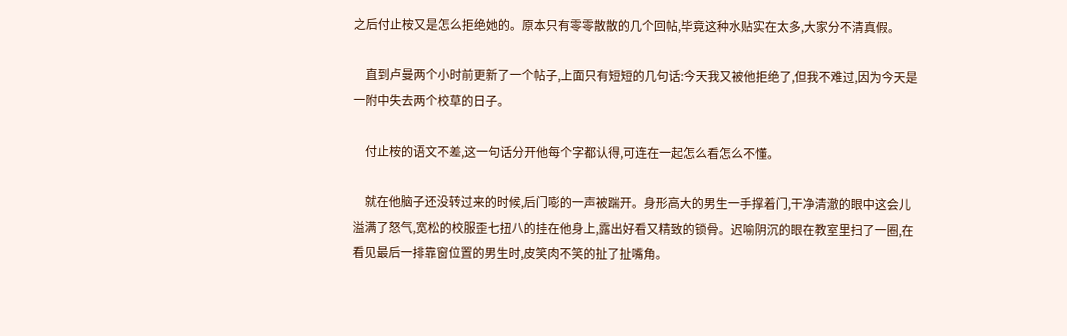之后付止桉又是怎么拒绝她的。原本只有零零散散的几个回帖,毕竟这种水贴实在太多,大家分不清真假。

    直到卢曼两个小时前更新了一个帖子,上面只有短短的几句话:今天我又被他拒绝了,但我不难过,因为今天是一附中失去两个校草的日子。

    付止桉的语文不差,这一句话分开他每个字都认得,可连在一起怎么看怎么不懂。

    就在他脑子还没转过来的时候,后门嘭的一声被踹开。身形高大的男生一手撑着门,干净清澈的眼中这会儿溢满了怒气,宽松的校服歪七扭八的挂在他身上,露出好看又精致的锁骨。迟喻阴沉的眼在教室里扫了一圈,在看见最后一排靠窗位置的男生时,皮笑肉不笑的扯了扯嘴角。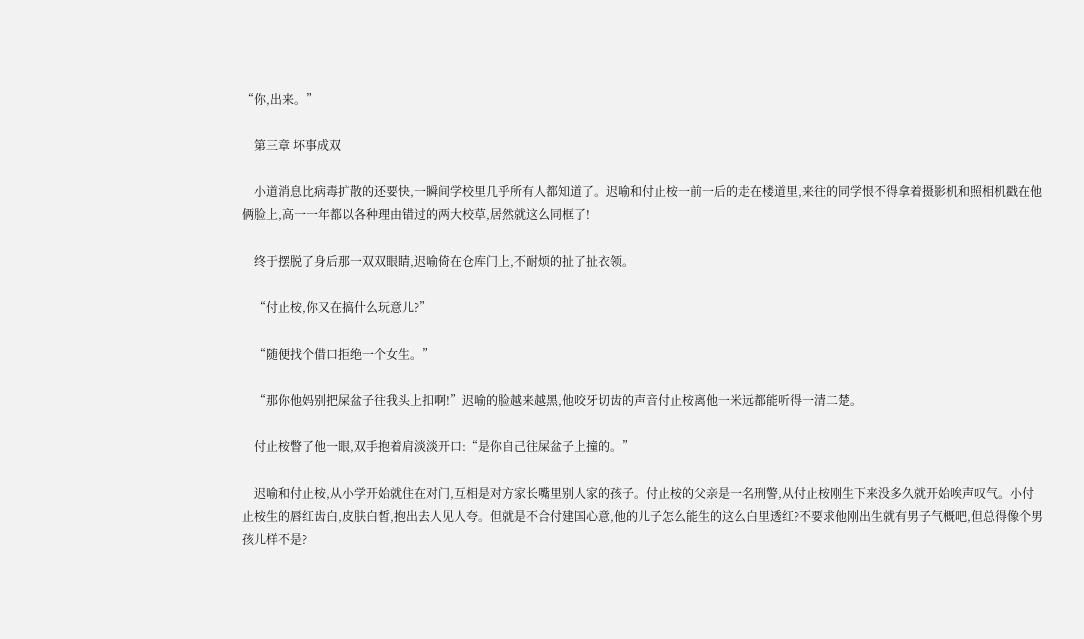“你,出来。”

    第三章 坏事成双

    小道消息比病毒扩散的还要快,一瞬间学校里几乎所有人都知道了。迟喻和付止桉一前一后的走在楼道里,来往的同学恨不得拿着摄影机和照相机戳在他俩脸上,高一一年都以各种理由错过的两大校草,居然就这么同框了!

    终于摆脱了身后那一双双眼睛,迟喻倚在仓库门上,不耐烦的扯了扯衣领。

    “付止桉,你又在搞什么玩意儿?”

    “随便找个借口拒绝一个女生。”

    “那你他妈别把屎盆子往我头上扣啊!”迟喻的脸越来越黑,他咬牙切齿的声音付止桉离他一米远都能听得一清二楚。

    付止桉瞥了他一眼,双手抱着肩淡淡开口:“是你自己往屎盆子上撞的。”

    迟喻和付止桉,从小学开始就住在对门,互相是对方家长嘴里别人家的孩子。付止桉的父亲是一名刑警,从付止桉刚生下来没多久就开始唉声叹气。小付止桉生的唇红齿白,皮肤白皙,抱出去人见人夸。但就是不合付建国心意,他的儿子怎么能生的这么白里透红?不要求他刚出生就有男子气概吧,但总得像个男孩儿样不是?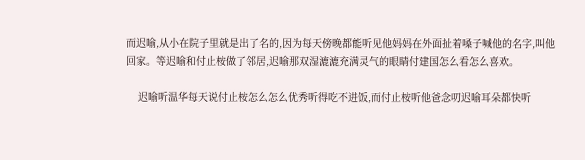而迟喻,从小在院子里就是出了名的,因为每天傍晚都能听见他妈妈在外面扯着嗓子喊他的名字,叫他回家。等迟喻和付止桉做了邻居,迟喻那双湿漉漉充满灵气的眼睛付建国怎么看怎么喜欢。

    迟喻听温华每天说付止桉怎么怎么优秀听得吃不进饭,而付止桉听他爸念叨迟喻耳朵都快听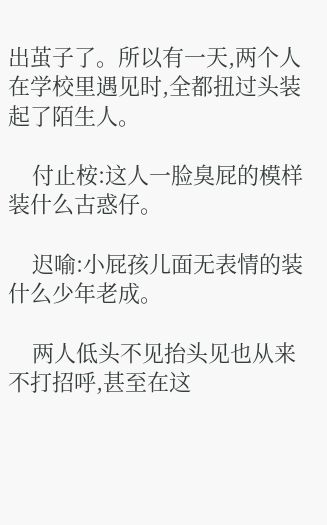出茧子了。所以有一天,两个人在学校里遇见时,全都扭过头装起了陌生人。

    付止桉:这人一脸臭屁的模样装什么古惑仔。

    迟喻:小屁孩儿面无表情的装什么少年老成。

    两人低头不见抬头见也从来不打招呼,甚至在这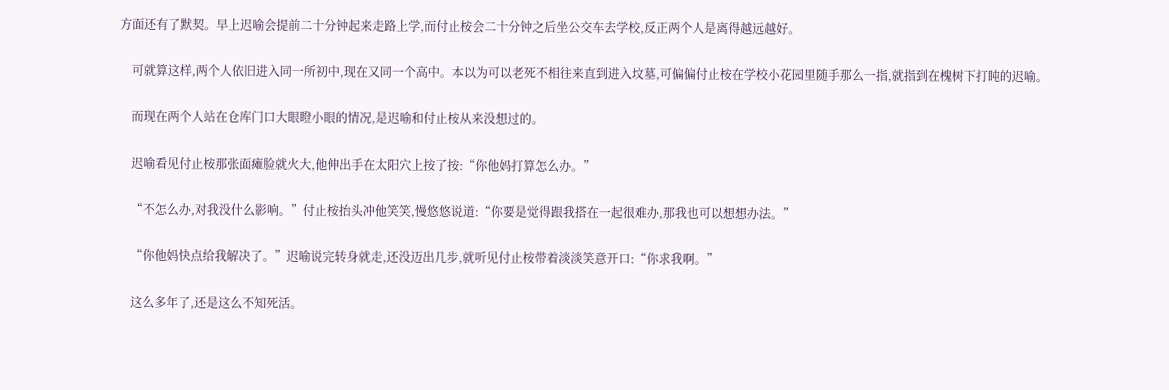方面还有了默契。早上迟喻会提前二十分钟起来走路上学,而付止桉会二十分钟之后坐公交车去学校,反正两个人是离得越远越好。

    可就算这样,两个人依旧进入同一所初中,现在又同一个高中。本以为可以老死不相往来直到进入坟墓,可偏偏付止桉在学校小花园里随手那么一指,就指到在槐树下打盹的迟喻。

    而现在两个人站在仓库门口大眼瞪小眼的情况,是迟喻和付止桉从来没想过的。

    迟喻看见付止桉那张面瘫脸就火大,他伸出手在太阳穴上按了按:“你他妈打算怎么办。”

    “不怎么办,对我没什么影响。”付止桉抬头冲他笑笑,慢悠悠说道:“你要是觉得跟我搭在一起很难办,那我也可以想想办法。”

    “你他妈快点给我解决了。”迟喻说完转身就走,还没迈出几步,就听见付止桉带着淡淡笑意开口:“你求我啊。”

    这么多年了,还是这么不知死活。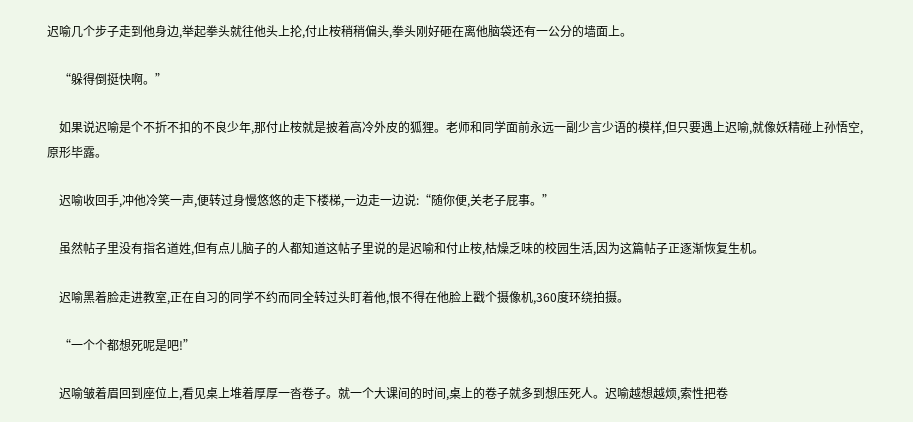迟喻几个步子走到他身边,举起拳头就往他头上抡,付止桉稍稍偏头,拳头刚好砸在离他脑袋还有一公分的墙面上。

    “躲得倒挺快啊。”

    如果说迟喻是个不折不扣的不良少年,那付止桉就是披着高冷外皮的狐狸。老师和同学面前永远一副少言少语的模样,但只要遇上迟喻,就像妖精碰上孙悟空,原形毕露。

    迟喻收回手,冲他冷笑一声,便转过身慢悠悠的走下楼梯,一边走一边说:“随你便,关老子屁事。”

    虽然帖子里没有指名道姓,但有点儿脑子的人都知道这帖子里说的是迟喻和付止桉,枯燥乏味的校园生活,因为这篇帖子正逐渐恢复生机。

    迟喻黑着脸走进教室,正在自习的同学不约而同全转过头盯着他,恨不得在他脸上戳个摄像机,360度环绕拍摄。

    “一个个都想死呢是吧!”

    迟喻皱着眉回到座位上,看见桌上堆着厚厚一沓卷子。就一个大课间的时间,桌上的卷子就多到想压死人。迟喻越想越烦,索性把卷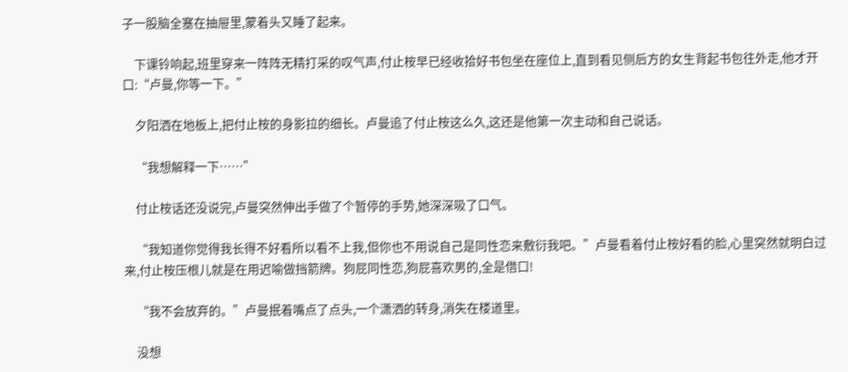子一股脑全塞在抽屉里,蒙着头又睡了起来。

    下课铃响起,班里穿来一阵阵无精打采的叹气声,付止桉早已经收拾好书包坐在座位上,直到看见侧后方的女生背起书包往外走,他才开口:“卢曼,你等一下。”

    夕阳洒在地板上,把付止桉的身影拉的细长。卢曼追了付止桉这么久,这还是他第一次主动和自己说话。

    “我想解释一下……”

    付止桉话还没说完,卢曼突然伸出手做了个暂停的手势,她深深吸了口气。

    “我知道你觉得我长得不好看所以看不上我,但你也不用说自己是同性恋来敷衍我吧。”卢曼看着付止桉好看的脸,心里突然就明白过来,付止桉压根儿就是在用迟喻做挡箭牌。狗屁同性恋,狗屁喜欢男的,全是借口!

    “我不会放弃的。”卢曼抿着嘴点了点头,一个潇洒的转身,消失在楼道里。

    没想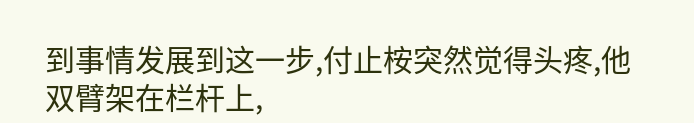到事情发展到这一步,付止桉突然觉得头疼,他双臂架在栏杆上,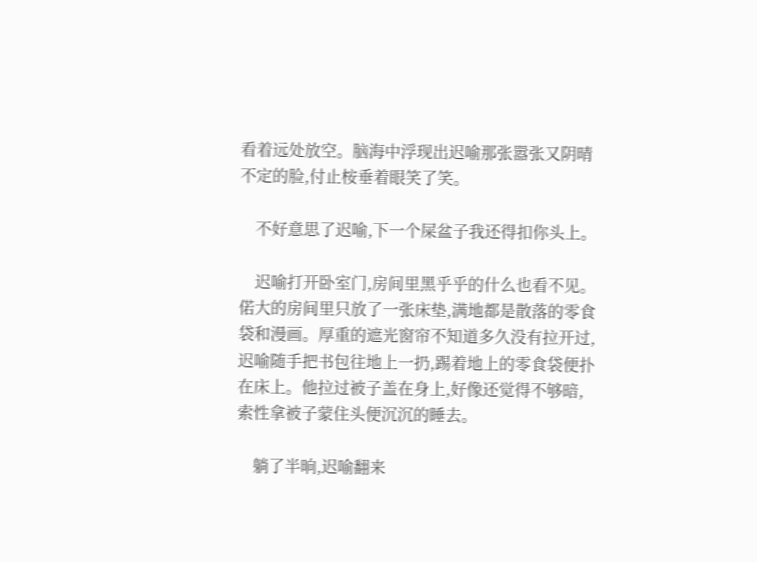看着远处放空。脑海中浮现出迟喻那张嚣张又阴晴不定的脸,付止桉垂着眼笑了笑。

    不好意思了迟喻,下一个屎盆子我还得扣你头上。

    迟喻打开卧室门,房间里黑乎乎的什么也看不见。偌大的房间里只放了一张床垫,满地都是散落的零食袋和漫画。厚重的遮光窗帘不知道多久没有拉开过,迟喻随手把书包往地上一扔,踢着地上的零食袋便扑在床上。他拉过被子盖在身上,好像还觉得不够暗,索性拿被子蒙住头便沉沉的睡去。

    躺了半晌,迟喻翻来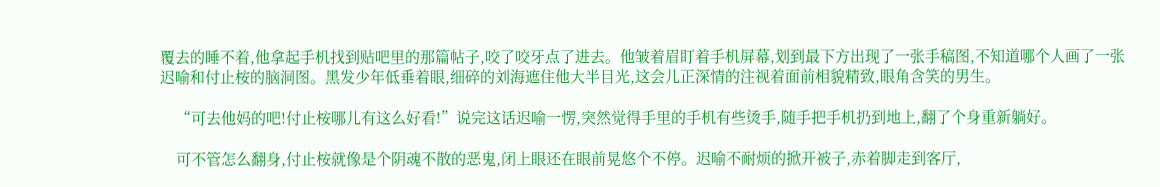覆去的睡不着,他拿起手机找到贴吧里的那篇帖子,咬了咬牙点了进去。他皱着眉盯着手机屏幕,划到最下方出现了一张手稿图,不知道哪个人画了一张迟喻和付止桉的脑洞图。黑发少年低垂着眼,细碎的刘海遮住他大半目光,这会儿正深情的注视着面前相貌精致,眼角含笑的男生。

    “可去他妈的吧!付止桉哪儿有这么好看!”说完这话迟喻一愣,突然觉得手里的手机有些烫手,随手把手机扔到地上,翻了个身重新躺好。

    可不管怎么翻身,付止桉就像是个阴魂不散的恶鬼,闭上眼还在眼前晃悠个不停。迟喻不耐烦的掀开被子,赤着脚走到客厅,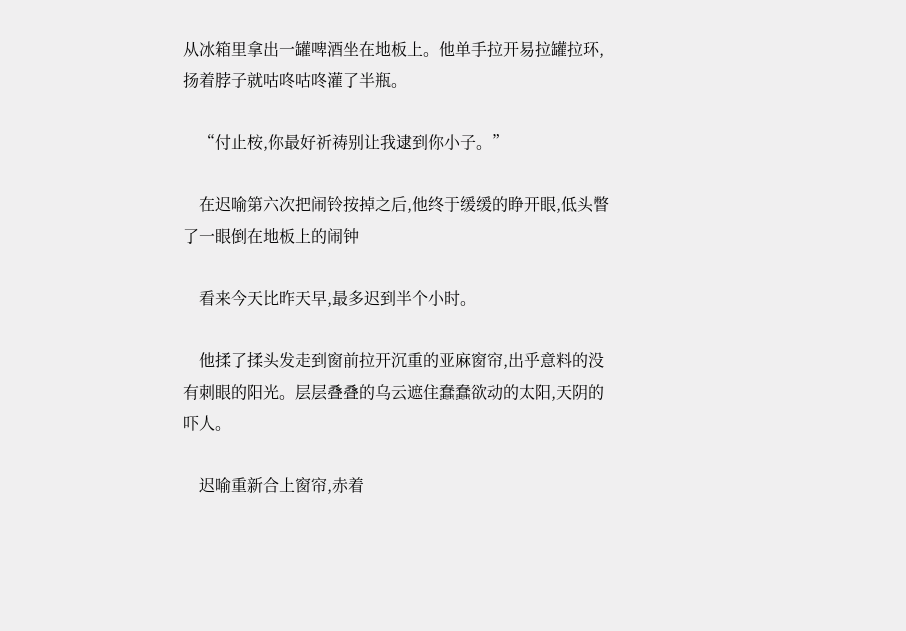从冰箱里拿出一罐啤酒坐在地板上。他单手拉开易拉罐拉环,扬着脖子就咕咚咕咚灌了半瓶。

    “付止桉,你最好祈祷别让我逮到你小子。”

    在迟喻第六次把闹铃按掉之后,他终于缓缓的睁开眼,低头瞥了一眼倒在地板上的闹钟

    看来今天比昨天早,最多迟到半个小时。

    他揉了揉头发走到窗前拉开沉重的亚麻窗帘,出乎意料的没有刺眼的阳光。层层叠叠的乌云遮住蠢蠢欲动的太阳,天阴的吓人。

    迟喻重新合上窗帘,赤着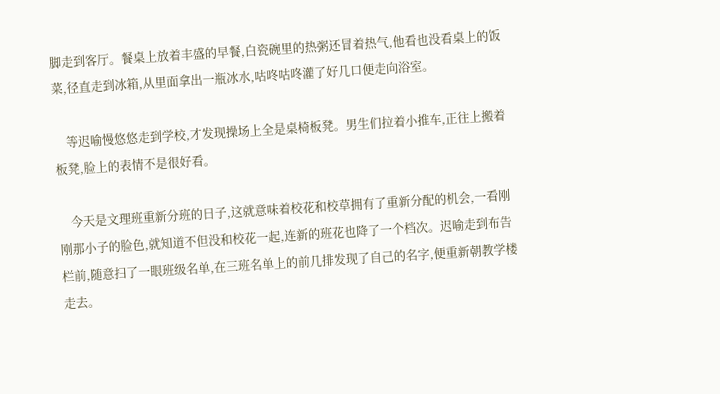脚走到客厅。餐桌上放着丰盛的早餐,白瓷碗里的热粥还冒着热气,他看也没看桌上的饭菜,径直走到冰箱,从里面拿出一瓶冰水,咕咚咕咚灌了好几口便走向浴室。

    等迟喻慢悠悠走到学校,才发现操场上全是桌椅板凳。男生们拉着小推车,正往上搬着板凳,脸上的表情不是很好看。

    今天是文理班重新分班的日子,这就意味着校花和校草拥有了重新分配的机会,一看刚刚那小子的脸色,就知道不但没和校花一起,连新的班花也降了一个档次。迟喻走到布告栏前,随意扫了一眼班级名单,在三班名单上的前几排发现了自己的名字,便重新朝教学楼走去。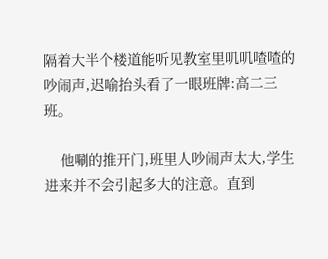隔着大半个楼道能听见教室里叽叽喳喳的吵闹声,迟喻抬头看了一眼班牌:高二三班。

    他唰的推开门,班里人吵闹声太大,学生进来并不会引起多大的注意。直到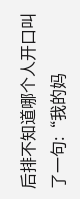后排不知道哪个人开口叫了一句:“我的妈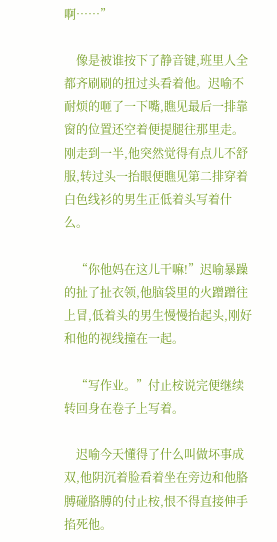啊……”

    像是被谁按下了静音键,班里人全都齐刷刷的扭过头看着他。迟喻不耐烦的咂了一下嘴,瞧见最后一排靠窗的位置还空着便提腿往那里走。刚走到一半,他突然觉得有点儿不舒服,转过头一抬眼便瞧见第二排穿着白色线衫的男生正低着头写着什么。

    “你他妈在这儿干嘛!”迟喻暴躁的扯了扯衣领,他脑袋里的火蹭蹭往上冒,低着头的男生慢慢抬起头,刚好和他的视线撞在一起。

    “写作业。”付止桉说完便继续转回身在卷子上写着。

    迟喻今天懂得了什么叫做坏事成双,他阴沉着脸看着坐在旁边和他胳膊碰胳膊的付止桉,恨不得直接伸手掐死他。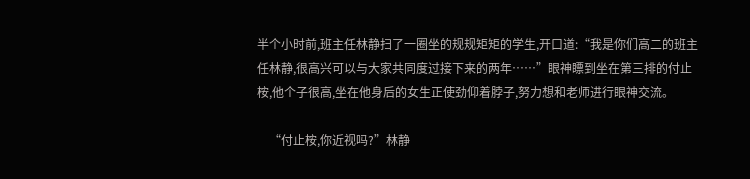半个小时前,班主任林静扫了一圈坐的规规矩矩的学生,开口道:“我是你们高二的班主任林静,很高兴可以与大家共同度过接下来的两年……”眼神瞟到坐在第三排的付止桉,他个子很高,坐在他身后的女生正使劲仰着脖子,努力想和老师进行眼神交流。

    “付止桉,你近视吗?”林静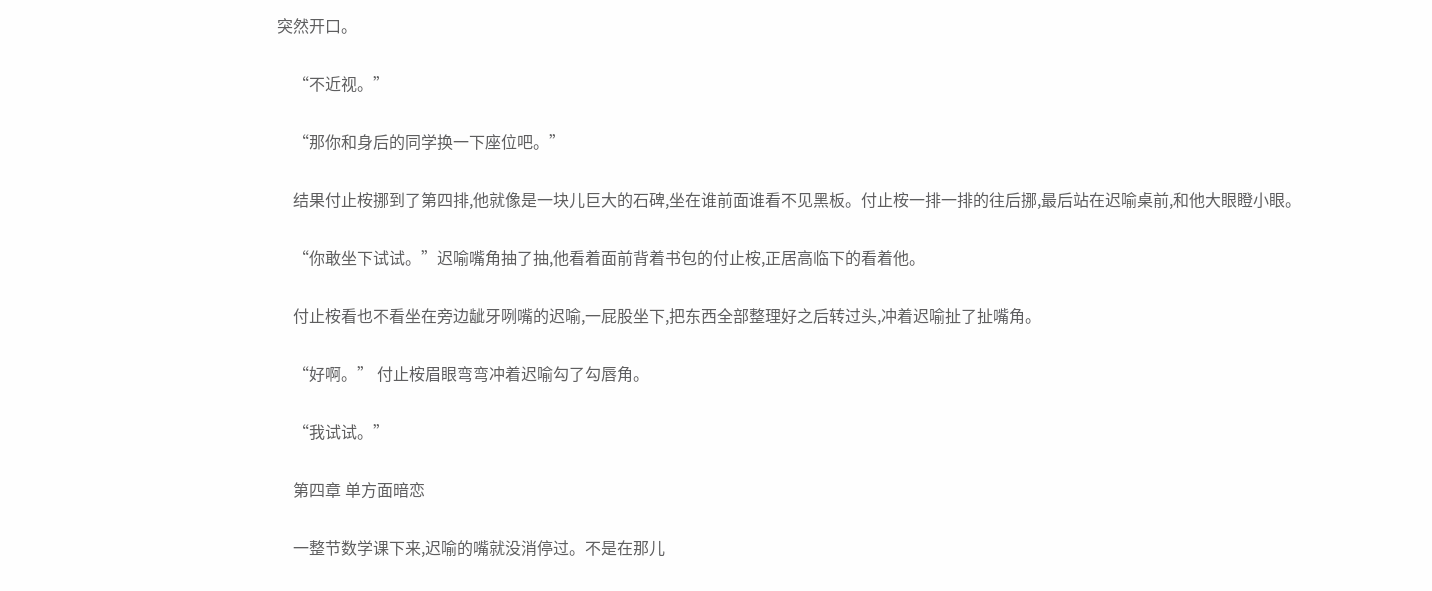突然开口。

    “不近视。”

    “那你和身后的同学换一下座位吧。”

    结果付止桉挪到了第四排,他就像是一块儿巨大的石碑,坐在谁前面谁看不见黑板。付止桉一排一排的往后挪,最后站在迟喻桌前,和他大眼瞪小眼。

    “你敢坐下试试。”迟喻嘴角抽了抽,他看着面前背着书包的付止桉,正居高临下的看着他。

    付止桉看也不看坐在旁边龇牙咧嘴的迟喻,一屁股坐下,把东西全部整理好之后转过头,冲着迟喻扯了扯嘴角。

    “好啊。” 付止桉眉眼弯弯冲着迟喻勾了勾唇角。

    “我试试。”

    第四章 单方面暗恋

    一整节数学课下来,迟喻的嘴就没消停过。不是在那儿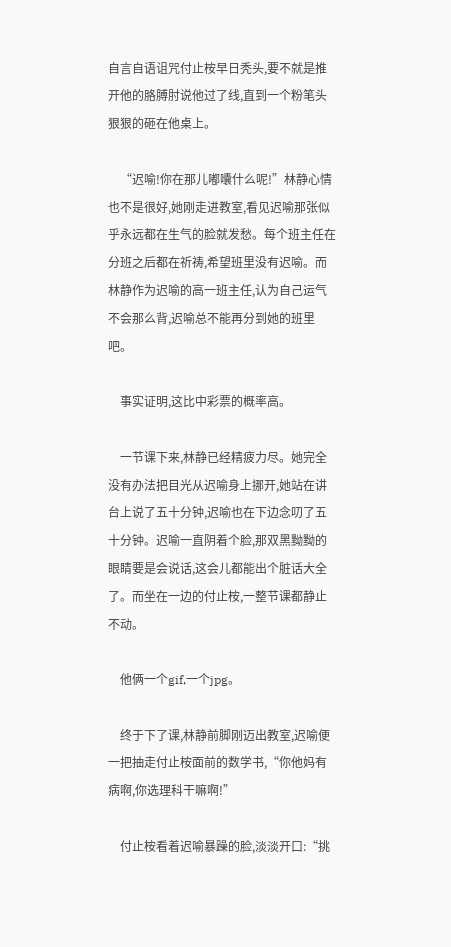自言自语诅咒付止桉早日秃头,要不就是推开他的胳膊肘说他过了线,直到一个粉笔头狠狠的砸在他桌上。

    “迟喻!你在那儿嘟囔什么呢!”林静心情也不是很好,她刚走进教室,看见迟喻那张似乎永远都在生气的脸就发愁。每个班主任在分班之后都在祈祷,希望班里没有迟喻。而林静作为迟喻的高一班主任,认为自己运气不会那么背,迟喻总不能再分到她的班里吧。

    事实证明,这比中彩票的概率高。

    一节课下来,林静已经精疲力尽。她完全没有办法把目光从迟喻身上挪开,她站在讲台上说了五十分钟,迟喻也在下边念叨了五十分钟。迟喻一直阴着个脸,那双黑黝黝的眼睛要是会说话,这会儿都能出个脏话大全了。而坐在一边的付止桉,一整节课都静止不动。

    他俩一个gif,一个jpg。

    终于下了课,林静前脚刚迈出教室,迟喻便一把抽走付止桉面前的数学书,“你他妈有病啊,你选理科干嘛啊!”

    付止桉看着迟喻暴躁的脸,淡淡开口:“挑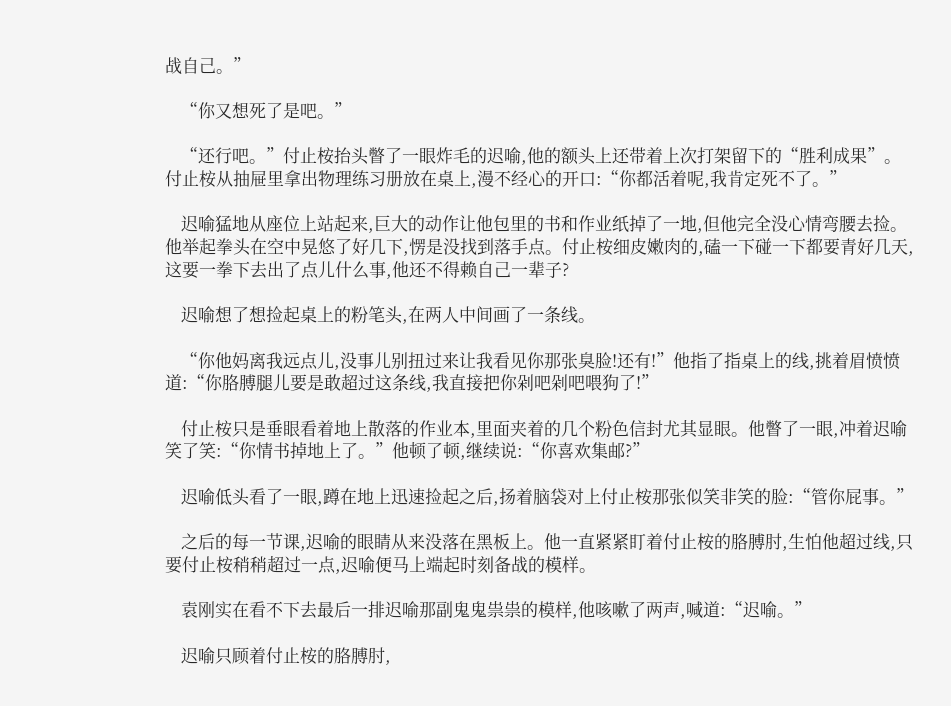战自己。”

    “你又想死了是吧。”

    “还行吧。”付止桉抬头瞥了一眼炸毛的迟喻,他的额头上还带着上次打架留下的“胜利成果”。付止桉从抽屉里拿出物理练习册放在桌上,漫不经心的开口:“你都活着呢,我肯定死不了。”

    迟喻猛地从座位上站起来,巨大的动作让他包里的书和作业纸掉了一地,但他完全没心情弯腰去捡。他举起拳头在空中晃悠了好几下,愣是没找到落手点。付止桉细皮嫩肉的,磕一下碰一下都要青好几天,这要一拳下去出了点儿什么事,他还不得赖自己一辈子?

    迟喻想了想捡起桌上的粉笔头,在两人中间画了一条线。

    “你他妈离我远点儿,没事儿别扭过来让我看见你那张臭脸!还有!”他指了指桌上的线,挑着眉愤愤道:“你胳膊腿儿要是敢超过这条线,我直接把你剁吧剁吧喂狗了!”

    付止桉只是垂眼看着地上散落的作业本,里面夹着的几个粉色信封尤其显眼。他瞥了一眼,冲着迟喻笑了笑:“你情书掉地上了。”他顿了顿,继续说:“你喜欢集邮?”

    迟喻低头看了一眼,蹲在地上迅速捡起之后,扬着脑袋对上付止桉那张似笑非笑的脸:“管你屁事。”

    之后的每一节课,迟喻的眼睛从来没落在黑板上。他一直紧紧盯着付止桉的胳膊肘,生怕他超过线,只要付止桉稍稍超过一点,迟喻便马上端起时刻备战的模样。

    袁刚实在看不下去最后一排迟喻那副鬼鬼祟祟的模样,他咳嗽了两声,喊道:“迟喻。”

    迟喻只顾着付止桉的胳膊肘,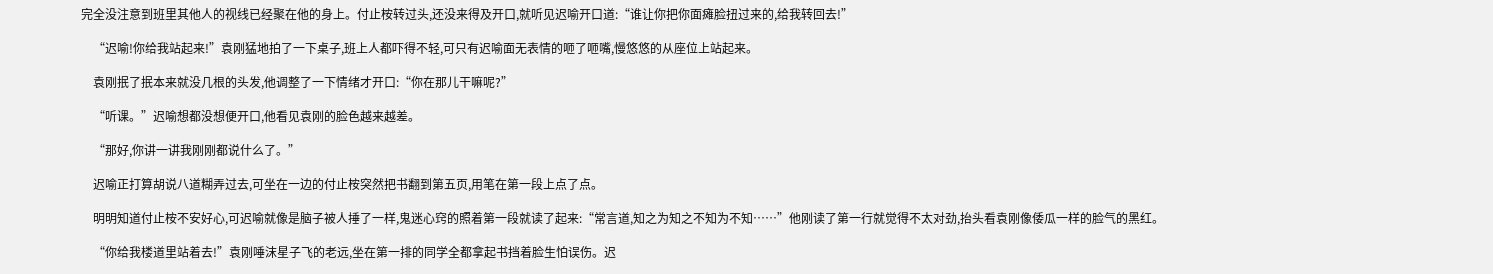完全没注意到班里其他人的视线已经聚在他的身上。付止桉转过头,还没来得及开口,就听见迟喻开口道:“谁让你把你面瘫脸扭过来的,给我转回去!”

    “迟喻!你给我站起来!”袁刚猛地拍了一下桌子,班上人都吓得不轻,可只有迟喻面无表情的咂了咂嘴,慢悠悠的从座位上站起来。

    袁刚抿了抿本来就没几根的头发,他调整了一下情绪才开口:“你在那儿干嘛呢?”

    “听课。”迟喻想都没想便开口,他看见袁刚的脸色越来越差。

    “那好,你讲一讲我刚刚都说什么了。”

    迟喻正打算胡说八道糊弄过去,可坐在一边的付止桉突然把书翻到第五页,用笔在第一段上点了点。

    明明知道付止桉不安好心,可迟喻就像是脑子被人捶了一样,鬼迷心窍的照着第一段就读了起来:“常言道,知之为知之不知为不知……”他刚读了第一行就觉得不太对劲,抬头看袁刚像倭瓜一样的脸气的黑红。

    “你给我楼道里站着去!”袁刚唾沫星子飞的老远,坐在第一排的同学全都拿起书挡着脸生怕误伤。迟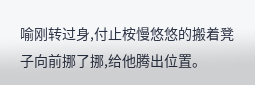喻刚转过身,付止桉慢悠悠的搬着凳子向前挪了挪,给他腾出位置。